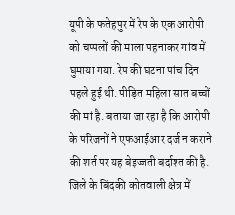यूपी के फतेहपुर में रेप के एक आरोपी को चप्पलों की माला पहनाकर गांव में घुमाया गया. रेप की घटना पांच दिन पहले हुई थी. पीड़ित महिला सात बच्चों की मां है. बताया जा रहा है कि आरोपी के परिजनों ने एफआईआर दर्ज न कराने की शर्त पर यह बेइज्जती बर्दाश्त की है.
जिले के बिंदकी कोतवाली क्षेत्र में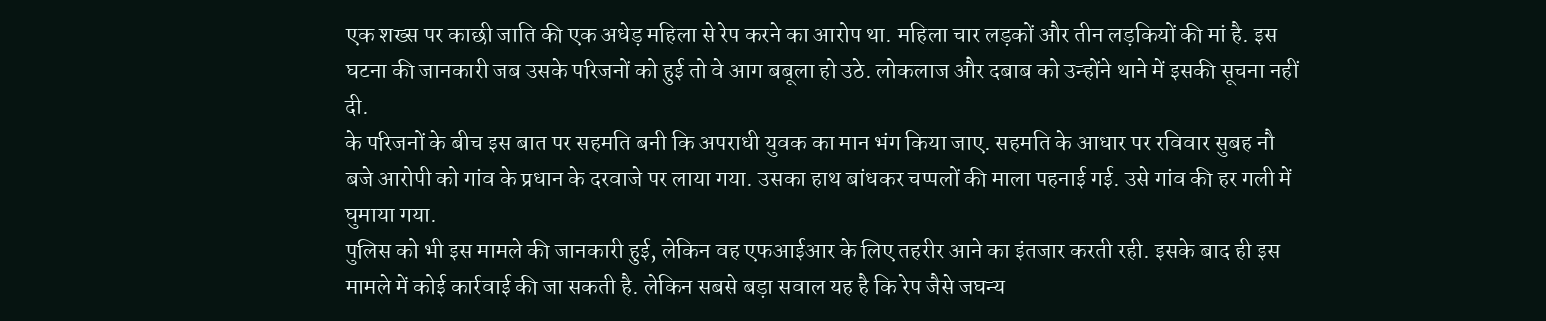एक शख्स पर काछी जाति की एक अधेड़ महिला से रेप करने का आरोप था. महिला चार लड़कों और तीन लड़कियों की मां है. इस घटना की जानकारी जब उसके परिजनों को हुई तो वे आग बबूला हो उठे. लोकलाज और दबाब को उन्होंने थाने में इसकी सूचना नहीं दी.
के परिजनों के बीच इस बात पर सहमति बनी कि अपराधी युवक का मान भंग किया जाए. सहमति के आधार पर रविवार सुबह नौ बजे आरोपी को गांव के प्रधान के दरवाजे पर लाया गया. उसका हाथ बांधकर चप्पलों की माला पहनाई गई. उसे गांव की हर गली में घुमाया गया.
पुलिस को भी इस मामले की जानकारी हुई, लेकिन वह एफआईआर के लिए तहरीर आने का इंतजार करती रही. इसके बाद ही इस मामले में कोई कार्रवाई की जा सकती है. लेकिन सबसे बड़ा सवाल यह है कि रेप जैसे जघन्य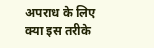अपराध के लिए क्या इस तरीके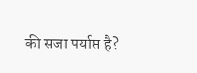की सजा पर्याप्त है?